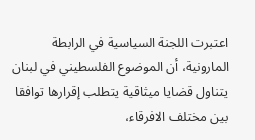اعتبرت اللجنة السياسية في الرابطة المارونية، أن الموضوع الفلسطيني في لبنان يتناول قضايا ميثاقية يتطلب إقرارها توافقا بين مختلف الافرقاء،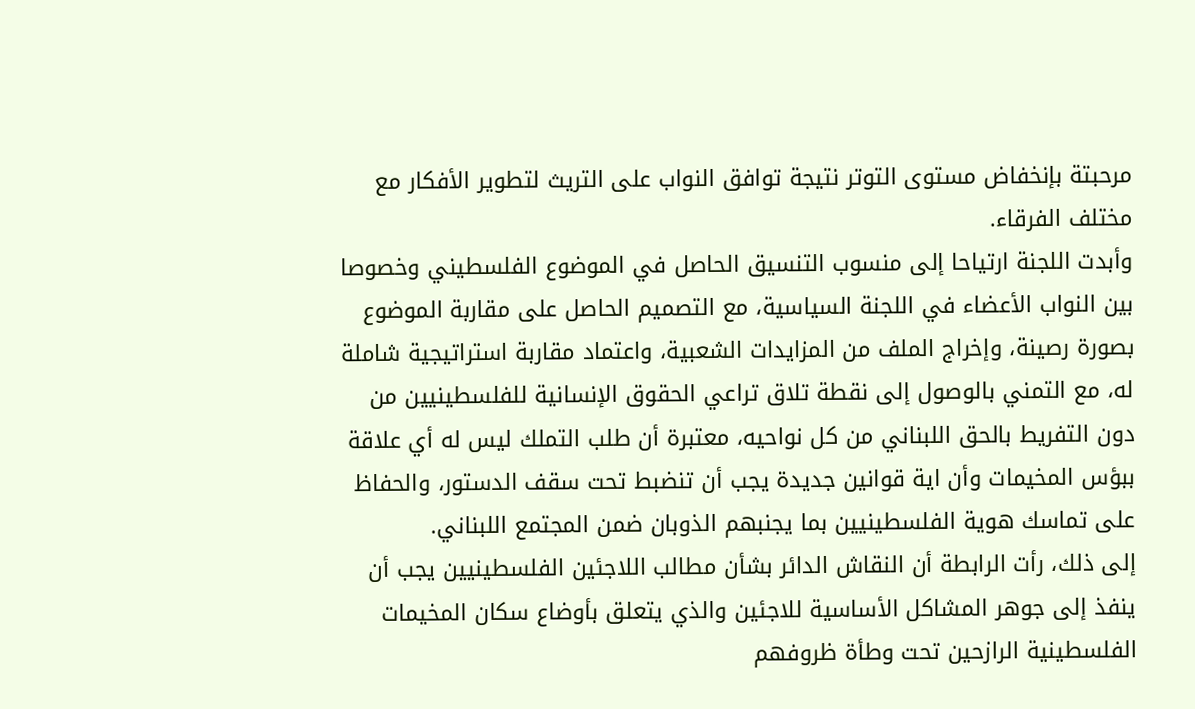مرحبتة بإنخفاض مستوى التوتر نتيجة توافق النواب على التريث لتطوير الأفكار مع مختلف الفرقاء.
وأبدت اللجنة ارتياحا إلى منسوب التنسيق الحاصل في الموضوع الفلسطيني وخصوصا بين النواب الأعضاء في اللجنة السياسية، مع التصميم الحاصل على مقاربة الموضوع بصورة رصينة، وإخراج الملف من المزايدات الشعبية، واعتماد مقاربة استراتيجية شاملة له، مع التمني بالوصول إلى نقطة تلاق تراعي الحقوق الإنسانية للفلسطينيين من دون التفريط بالحق اللبناني من كل نواحيه، معتبرة أن طلب التملك ليس له أي علاقة ببؤس المخيمات وأن اية قوانين جديدة يجب أن تنضبط تحت سقف الدستور، والحفاظ على تماسك هوية الفلسطينيين بما يجنبهم الذوبان ضمن المجتمع اللبناني.
إلى ذلك، رأت الرابطة أن النقاش الدائر بشأن مطالب اللاجئين الفلسطينيين يجب أن ينفذ إلى جوهر المشاكل الأساسية للاجئين والذي يتعلق بأوضاع سكان المخيمات الفلسطينية الرازحين تحت وطأة ظروفهم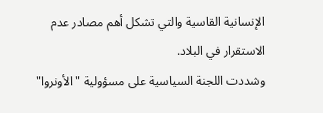الإنسانية القاسية والتي تشكل أهم مصادر عدم الاستقرار في البلاد.
وشددت اللجنة السياسية على مسؤولية "الأونروا"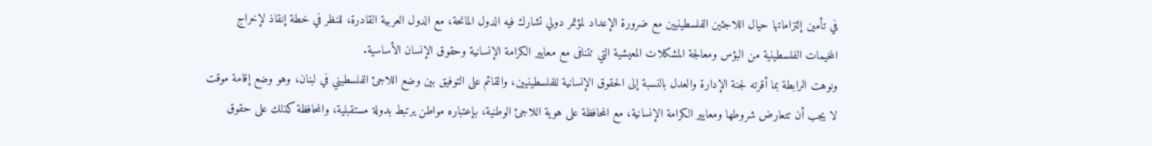في تأمين إلتزاماتها حيال اللاجئين الفلسطينيين مع ضرورة الإعداد لمؤتمر دولي تشارك فيه الدول المانحة، مع الدول العربية القادرة، للنظر في خطة إنقاذ لإخراج المخيمات الفلسطينية من البؤس ومعالجة المشكلات المعيشية التي تتنافى مع معايير الكرامة الإنسانية وحقوق الإنسان الأساسية.
ونوهت الرابطة بما أقرته لجنة الإدارة والعدل بالنسبة إلى الحقوق الإنسانية للفلسطينيين، والقائم على التوفيق بين وضع اللاجئ الفلسطيني في لبنان، وهو وضع إقامة موقت لا يجب أن تتعارض شروطها ومعايير الكرامة الإنسانية، مع المحافظة على هوية اللاجئ الوطنية، بإعتباره مواطن يرتبط بدولة مستقبلية، والمحافظة كذلك على حقوق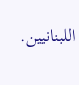اللبنانيين.